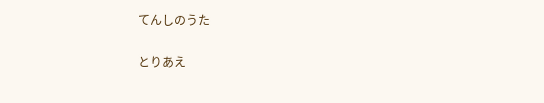てんしのうた

とりあえ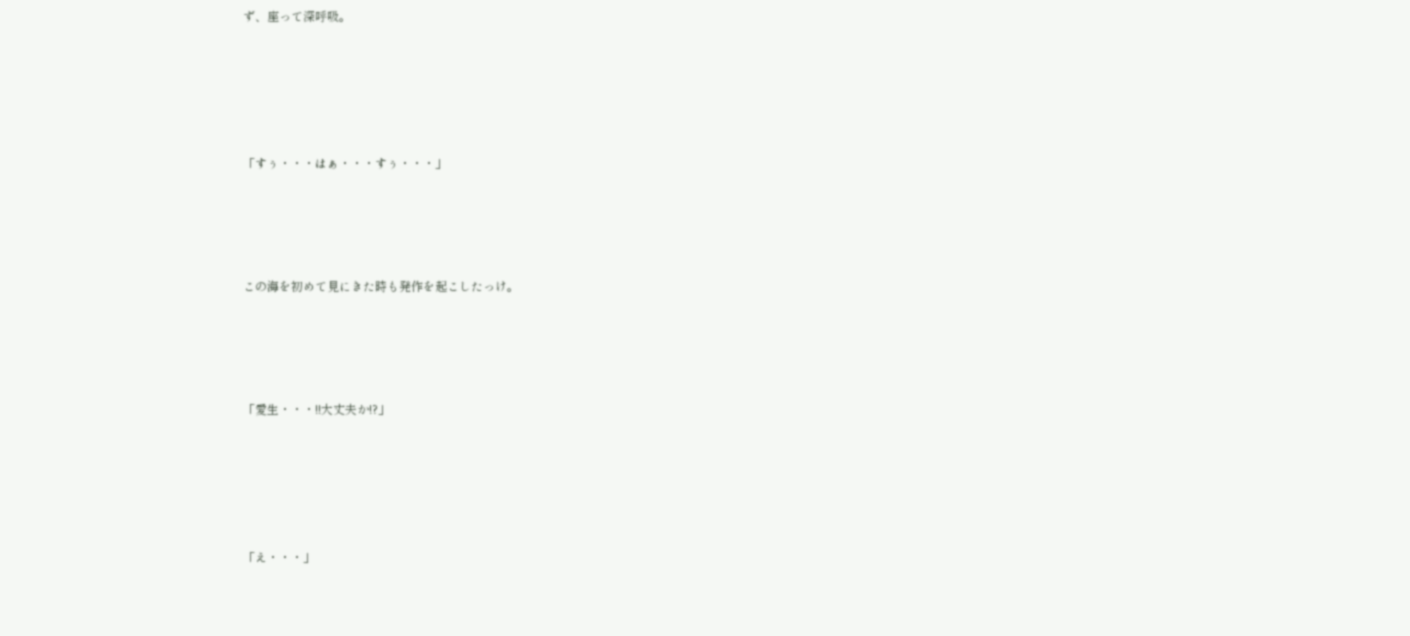ず、座って深呼吸。





「すぅ・・・はぁ・・・すぅ・・・」




この海を初めて見にきた時も発作を起こしたっけ。




「愛生・・・!!大丈夫か!?」





「え・・・」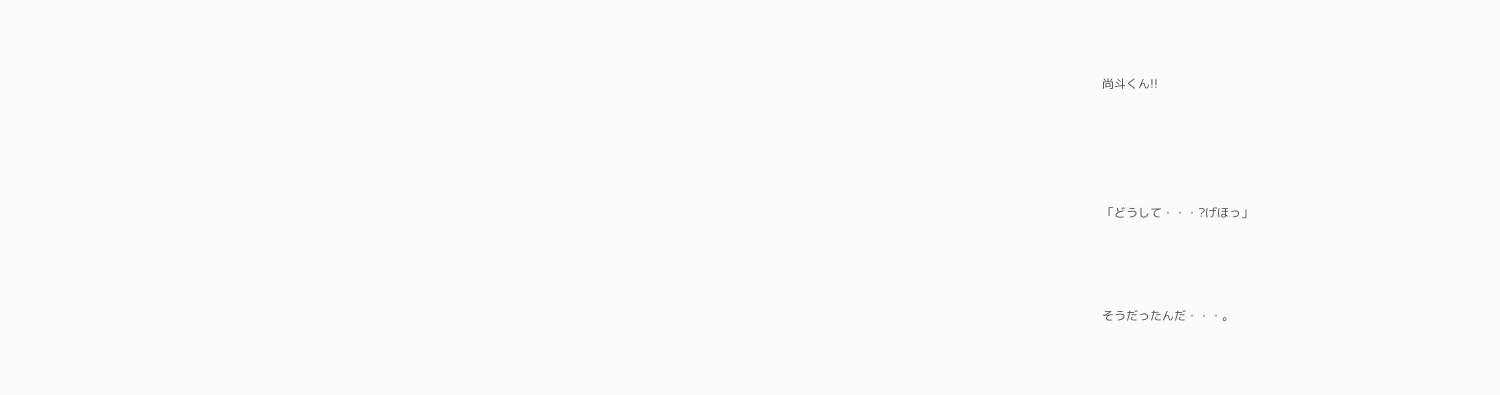尚斗くん!!




「どうして・・・?げほっ」



そうだったんだ・・・。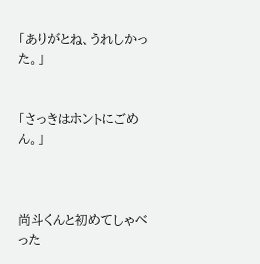「ありがとね、うれしかった。」


「さっきはホントにごめん。」



尚斗くんと初めてしゃべった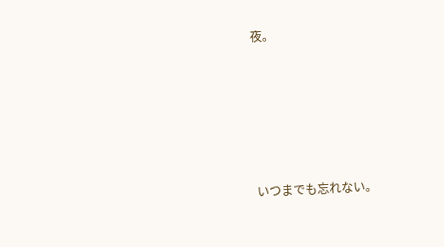夜。






いつまでも忘れない。